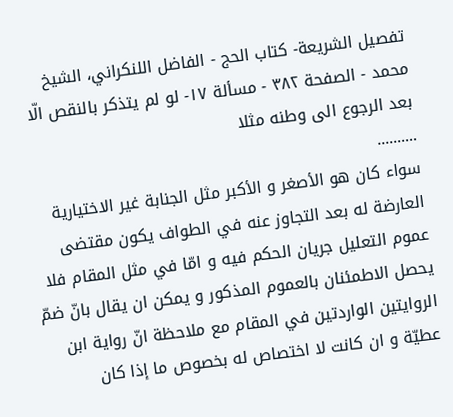تفصيل الشريعة- كتاب الحج - الفاضل اللنكراني، الشيخ محمد - الصفحة ٣٨٢ - مسألة ١٧- لو لم يتذكر بالنقص الّا بعد الرجوع الى وطنه مثلا
..........
سواء كان هو الأصغر و الأكبر مثل الجنابة غير الاختيارية العارضة له بعد التجاوز عنه في الطواف يكون مقتضى عموم التعليل جريان الحكم فيه و امّا في مثل المقام فلا يحصل الاطمئنان بالعموم المذكور و يمكن ان يقال بانّ ضمّ الروايتين الواردتين في المقام مع ملاحظة انّ رواية ابن عطيّة و ان كانت لا اختصاص له بخصوص ما إذا كان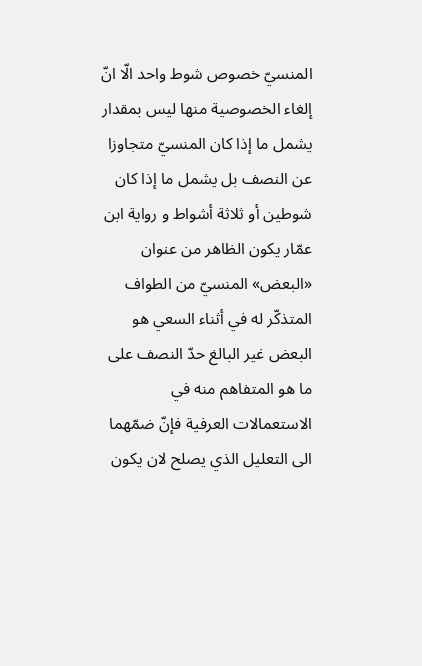المنسيّ خصوص شوط واحد الّا انّ إلغاء الخصوصية منها ليس بمقدار يشمل ما إذا كان المنسيّ متجاوزا عن النصف بل يشمل ما إذا كان شوطين أو ثلاثة أشواط و رواية ابن عمّار يكون الظاهر من عنوان «البعض» المنسيّ من الطواف المتذكّر له في أثناء السعي هو البعض غير البالغ حدّ النصف على ما هو المتفاهم منه في الاستعمالات العرفية فإنّ ضمّهما الى التعليل الذي يصلح لان يكون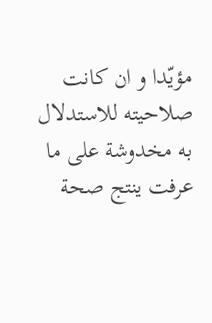مؤيّدا و ان كانت صلاحيته للاستدلال به مخدوشة على ما عرفت ينتج صحة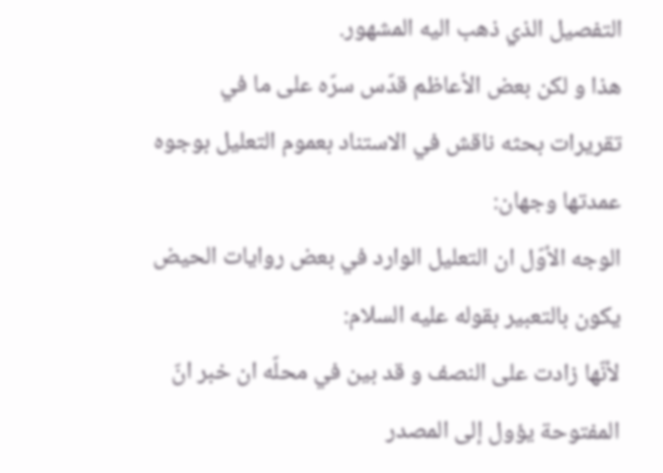التفصيل الذي ذهب اليه المشهور.
هذا و لكن بعض الأعاظم قدّس سرّه على ما في تقريرات بحثه ناقش في الاستناد بعموم التعليل بوجوه عمدتها وجهان:
الوجه الأوّل ان التعليل الوارد في بعض روايات الحيض يكون بالتعبير بقوله عليه السلام:
لأنّها زادت على النصف و قد بين في محلّه ان خبر انّ المفتوحة يؤول إلى المصدر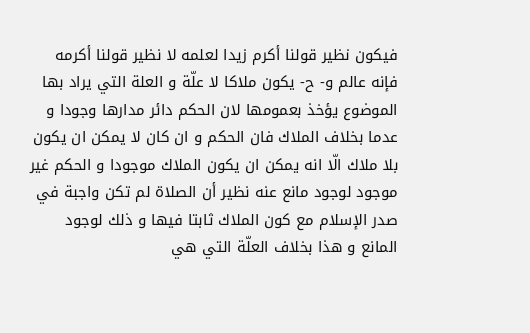فيكون نظير قولنا أكرم زيدا لعلمه لا نظير قولنا أكرمه فإنه عالم و- ح- يكون ملاكا لا علّة و العلة التي يراد بها الموضوع يؤخذ بعمومها لان الحكم دائر مدارها وجودا و عدما بخلاف الملاك فان الحكم و ان كان لا يمكن ان يكون بلا ملاك الّا انه يمكن ان يكون الملاك موجودا و الحكم غير موجود لوجود مانع عنه نظير أن الصلاة لم تكن واجبة في صدر الإسلام مع كون الملاك ثابتا فيها و ذلك لوجود المانع و هذا بخلاف العلّة التي هي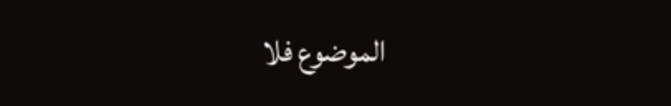الموضوع فلا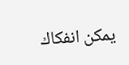يمكن انفكاك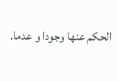الحكم عنها وجودا و عدما.